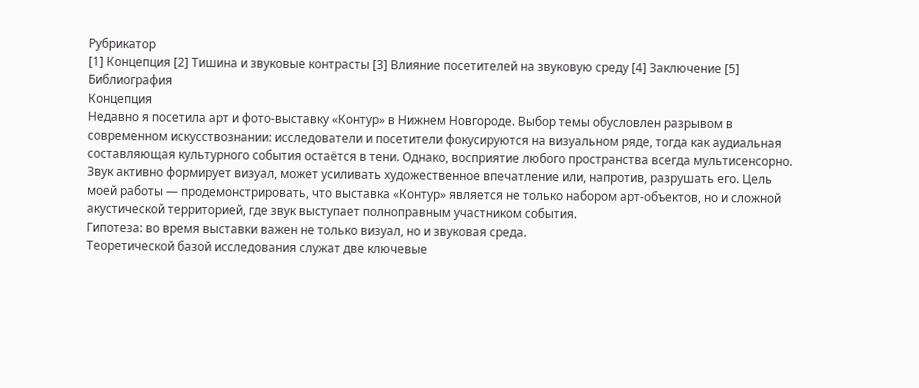Рубрикатор
[1] Концепция [2] Тишина и звуковые контрасты [3] Влияние посетителей на звуковую среду [4] Заключение [5] Библиография
Концепция
Недавно я посетила арт и фото-выставку «Контур» в Нижнем Новгороде. Выбор темы обусловлен разрывом в современном искусствознании: исследователи и посетители фокусируются на визуальном ряде, тогда как аудиальная составляющая культурного события остаётся в тени. Однако, восприятие любого пространства всегда мультисенсорно. Звук активно формирует визуал, может усиливать художественное впечатление или, напротив, разрушать его. Цель моей работы — продемонстрировать, что выставка «Контур» является не только набором арт-объектов, но и сложной акустической территорией, где звук выступает полноправным участником события.
Гипотеза: во время выставки важен не только визуал, но и звуковая среда.
Теоретической базой исследования служат две ключевые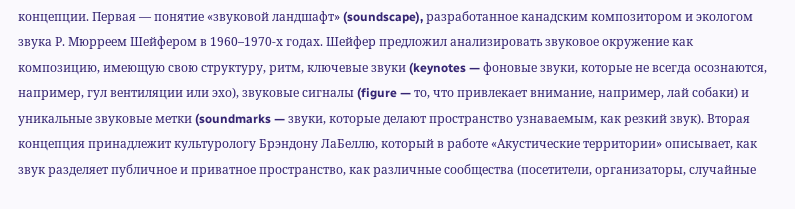концепции. Первая — понятие «звуковой ландшафт» (soundscape), разработанное канадским композитором и экологом звука Р. Мюрреем Шейфером в 1960–1970-х годах. Шейфер предложил анализировать звуковое окружение как композицию, имеющую свою структуру, ритм, ключевые звуки (keynotes — фоновые звуки, которые не всегда осознаются, например, гул вентиляции или эхо), звуковые сигналы (figure — то, что привлекает внимание, например, лай собаки) и уникальные звуковые метки (soundmarks — звуки, которые делают пространство узнаваемым, как резкий звук). Вторая концепция принадлежит культурологу Брэндону ЛаБеллю, который в работе «Акустические территории» описывает, как звук разделяет публичное и приватное пространство, как различные сообщества (посетители, организаторы, случайные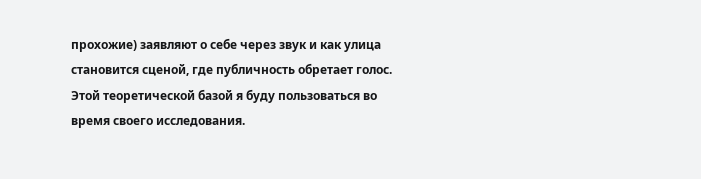прохожие) заявляют о себе через звук и как улица становится сценой, где публичность обретает голос. Этой теоретической базой я буду пользоваться во время своего исследования.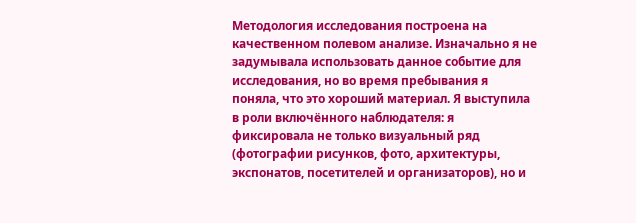Методология исследования построена на качественном полевом анализе. Изначально я не задумывала использовать данное событие для исследования, но во время пребывания я поняла, что это хороший материал. Я выступила в роли включённого наблюдателя: я фиксировала не только визуальный ряд (фотографии рисунков, фото, архитектуры, экспонатов, посетителей и организаторов), но и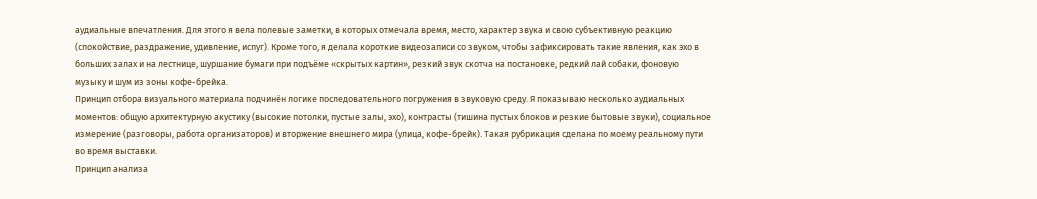аудиальные впечатления. Для этого я вела полевые заметки, в которых отмечала время, место, характер звука и свою субъективную реакцию (спокойствие, раздражение, удивление, испуг). Кроме того, я делала короткие видеозаписи со звуком, чтобы зафиксировать такие явления, как эхо в больших залах и на лестнице, шуршание бумаги при подъёме «скрытых картин», резкий звук скотча на постановке, редкий лай собаки, фоновую музыку и шум из зоны кофе-брейка.
Принцип отбора визуального материала подчинён логике последовательного погружения в звуковую среду. Я показываю несколько аудиальных моментов: общую архитектурную акустику (высокие потолки, пустые залы, эхо), контрасты (тишина пустых блоков и резкие бытовые звуки), социальное измерение (разговоры, работа организаторов) и вторжение внешнего мира (улица, кофе-брейк). Такая рубрикация сделана по моему реальному пути во время выставки.
Принцип анализа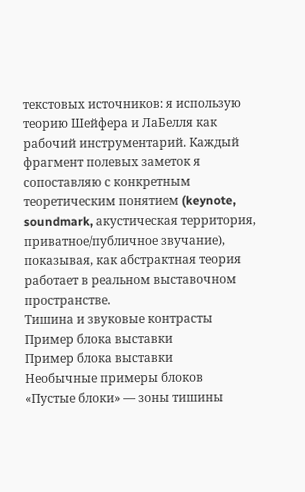текстовых источников: я использую теорию Шейфера и ЛаБелля как рабочий инструментарий. Каждый фрагмент полевых заметок я сопоставляю с конкретным теоретическим понятием (keynote, soundmark, акустическая территория, приватное/публичное звучание), показывая, как абстрактная теория работает в реальном выставочном пространстве.
Тишина и звуковые контрасты
Пример блока выставки
Пример блока выставки
Необычные примеры блоков
«Пустые блоки» — зоны тишины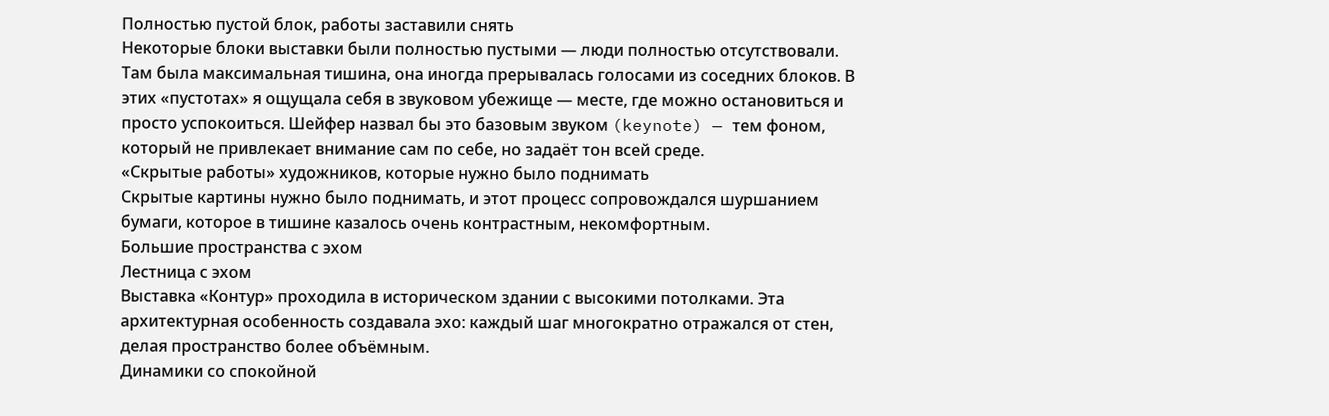Полностью пустой блок, работы заставили снять
Некоторые блоки выставки были полностью пустыми — люди полностью отсутствовали. Там была максимальная тишина, она иногда прерывалась голосами из соседних блоков. В этих «пустотах» я ощущала себя в звуковом убежище — месте, где можно остановиться и просто успокоиться. Шейфер назвал бы это базовым звуком (keynote) — тем фоном, который не привлекает внимание сам по себе, но задаёт тон всей среде.
«Скрытые работы» художников, которые нужно было поднимать
Скрытые картины нужно было поднимать, и этот процесс сопровождался шуршанием бумаги, которое в тишине казалось очень контрастным, некомфортным.
Большие пространства с эхом
Лестница с эхом
Выставка «Контур» проходила в историческом здании с высокими потолками. Эта архитектурная особенность создавала эхо: каждый шаг многократно отражался от стен, делая пространство более объёмным.
Динамики со спокойной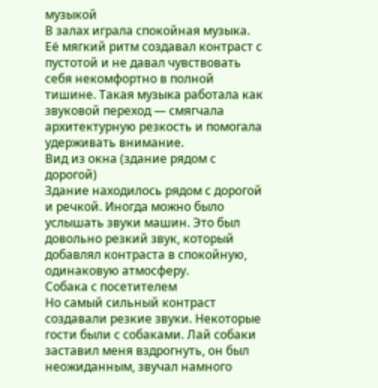музыкой
В залах играла спокойная музыка. Её мягкий ритм создавал контраст с пустотой и не давал чувствовать себя некомфортно в полной тишине. Такая музыка работала как звуковой переход — смягчала архитектурную резкость и помогала удерживать внимание.
Вид из окна (здание рядом с дорогой)
Здание находилось рядом с дорогой и речкой. Иногда можно было услышать звуки машин. Это был довольно резкий звук, который добавлял контраста в спокойную, одинаковую атмосферу.
Собака с посетителем
Но самый сильный контраст создавали резкие звуки. Некоторые гости были с собаками. Лай собаки заставил меня вздрогнуть, он был неожиданным, звучал намного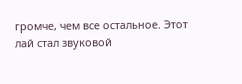громче, чем все остальное. Этот лай стал звуковой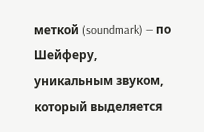меткой (soundmark) — по Шейферу, уникальным звуком, который выделяется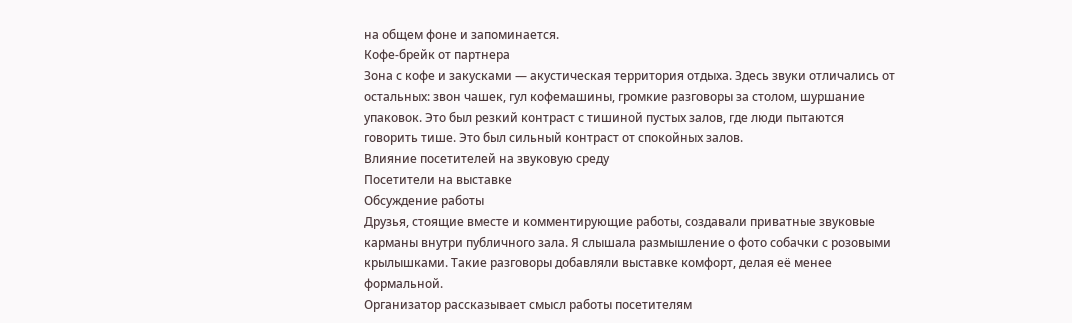на общем фоне и запоминается.
Кофе-брейк от партнера
Зона с кофе и закусками — акустическая территория отдыха. Здесь звуки отличались от остальных: звон чашек, гул кофемашины, громкие разговоры за столом, шуршание упаковок. Это был резкий контраст с тишиной пустых залов, где люди пытаются говорить тише. Это был сильный контраст от спокойных залов.
Влияние посетителей на звуковую среду
Посетители на выставке
Обсуждение работы
Друзья, стоящие вместе и комментирующие работы, создавали приватные звуковые карманы внутри публичного зала. Я слышала размышление о фото собачки с розовыми крылышками. Такие разговоры добавляли выставке комфорт, делая её менее формальной.
Организатор рассказывает смысл работы посетителям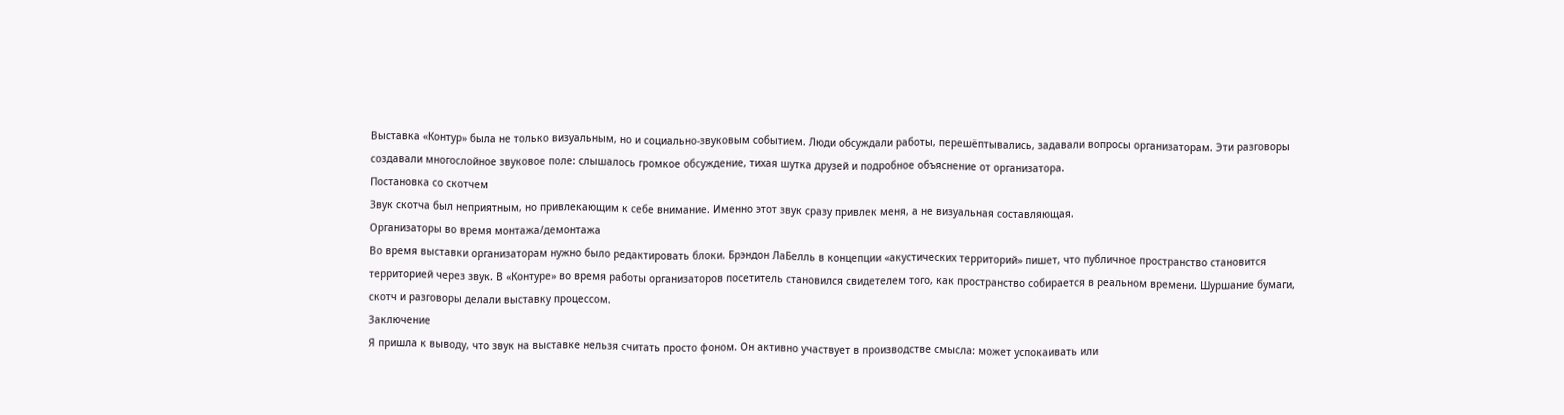Выставка «Контур» была не только визуальным, но и социально-звуковым событием. Люди обсуждали работы, перешёптывались, задавали вопросы организаторам. Эти разговоры создавали многослойное звуковое поле: слышалось громкое обсуждение, тихая шутка друзей и подробное объяснение от организатора.
Постановка со скотчем
Звук скотча был неприятным, но привлекающим к себе внимание. Именно этот звук сразу привлек меня, а не визуальная составляющая.
Организаторы во время монтажа/демонтажа
Во время выставки организаторам нужно было редактировать блоки. Брэндон ЛаБелль в концепции «акустических территорий» пишет, что публичное пространство становится территорией через звук. В «Контуре» во время работы организаторов посетитель становился свидетелем того, как пространство собирается в реальном времени. Шуршание бумаги, скотч и разговоры делали выставку процессом.
Заключение
Я пришла к выводу, что звук на выставке нельзя считать просто фоном. Он активно участвует в производстве смысла: может успокаивать или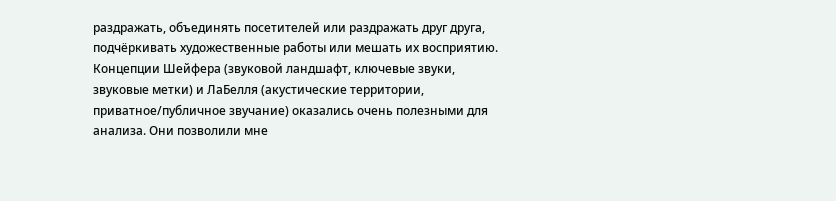раздражать, объединять посетителей или раздражать друг друга, подчёркивать художественные работы или мешать их восприятию.
Концепции Шейфера (звуковой ландшафт, ключевые звуки, звуковые метки) и ЛаБелля (акустические территории, приватное/публичное звучание) оказались очень полезными для анализа. Они позволили мне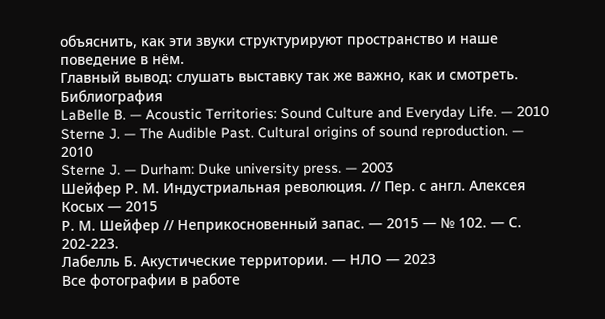объяснить, как эти звуки структурируют пространство и наше поведение в нём.
Главный вывод: слушать выставку так же важно, как и смотреть.
Библиография
LaBelle B. — Acoustic Territories: Sound Culture and Everyday Life. — 2010
Sterne J. — The Audible Past. Cultural origins of sound reproduction. — 2010
Sterne J. — Durham: Duke university press. — 2003
Шейфер Р. М. Индустриальная революция. // Пер. с англ. Алексея Косых — 2015
Р. М. Шейфер // Неприкосновенный запас. — 2015 — № 102. — С. 202-223.
Лабелль Б. Акустические территории. — НЛО — 2023
Все фотографии в работе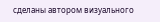сделаны автором визуального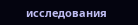исследования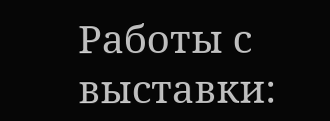Работы с выставки: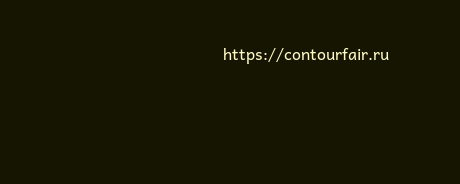https://contourfair.ru